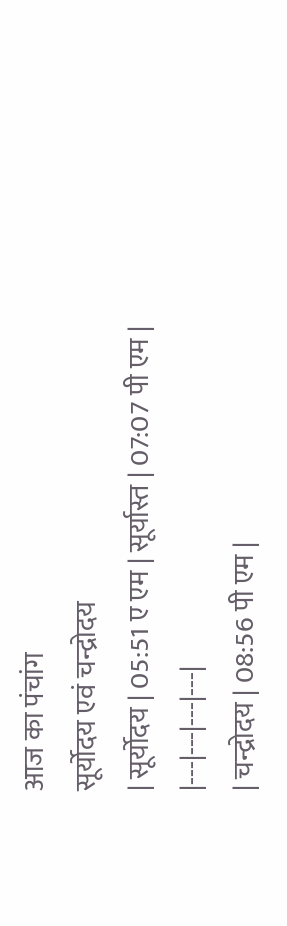आज का पंचांग
सूर्योदय एवं चन्द्रोदय
| सूर्योदय | 05:51 ए एम | सूर्यास्त | 07:07 पी एम |
|---|---|---|---|
| चन्द्रोदय | 08:56 पी एम |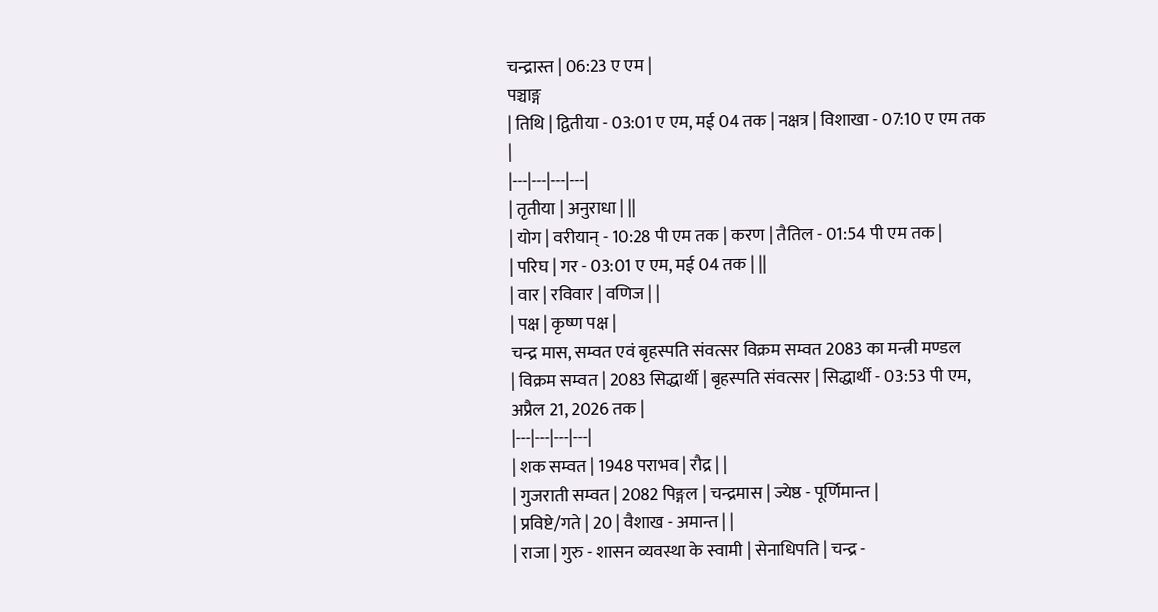चन्द्रास्त | 06:23 ए एम |
पञ्चाङ्ग
| तिथि | द्वितीया - 03:01 ए एम, मई 04 तक | नक्षत्र | विशाखा - 07:10 ए एम तक |
|---|---|---|---|
| तृतीया | अनुराधा | ||
| योग | वरीयान् - 10:28 पी एम तक | करण | तैतिल - 01:54 पी एम तक |
| परिघ | गर - 03:01 ए एम, मई 04 तक | ||
| वार | रविवार | वणिज | |
| पक्ष | कृष्ण पक्ष |
चन्द्र मास, सम्वत एवं बृहस्पति संवत्सर विक्रम सम्वत 2083 का मन्त्री मण्डल
| विक्रम सम्वत | 2083 सिद्धार्थी | बृहस्पति संवत्सर | सिद्धार्थी - 03:53 पी एम, अप्रैल 21, 2026 तक |
|---|---|---|---|
| शक सम्वत | 1948 पराभव | रौद्र | |
| गुजराती सम्वत | 2082 पिङ्गल | चन्द्रमास | ज्येष्ठ - पूर्णिमान्त |
| प्रविष्टे/गते | 20 | वैशाख - अमान्त | |
| राजा | गुरु - शासन व्यवस्था के स्वामी | सेनाधिपति | चन्द्र -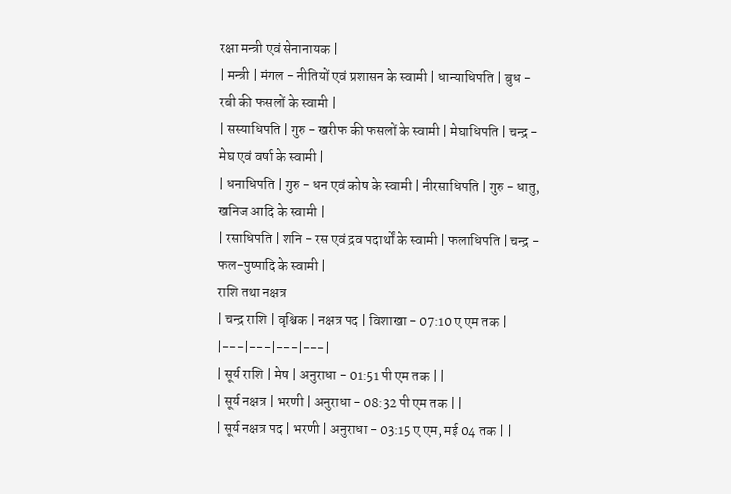रक्षा मन्त्री एवं सेनानायक |
| मन्त्री | मंगल - नीतियों एवं प्रशासन के स्वामी | धान्याधिपति | बुध - रबी की फसलों के स्वामी |
| सस्याधिपति | गुरु - खरीफ की फसलों के स्वामी | मेघाधिपति | चन्द्र - मेघ एवं वर्षा के स्वामी |
| धनाधिपति | गुरु - धन एवं कोष के स्वामी | नीरसाधिपति | गुरु - धातु, खनिज आदि के स्वामी |
| रसाधिपति | शनि - रस एवं द्रव पदार्थों के स्वामी | फलाधिपति | चन्द्र - फल-पुष्पादि के स्वामी |
राशि तथा नक्षत्र
| चन्द्र राशि | वृश्चिक | नक्षत्र पद | विशाखा - 07:10 ए एम तक |
|---|---|---|---|
| सूर्य राशि | मेष | अनुराधा - 01:51 पी एम तक | |
| सूर्य नक्षत्र | भरणी | अनुराधा - 08:32 पी एम तक | |
| सूर्य नक्षत्र पद | भरणी | अनुराधा - 03:15 ए एम, मई 04 तक | |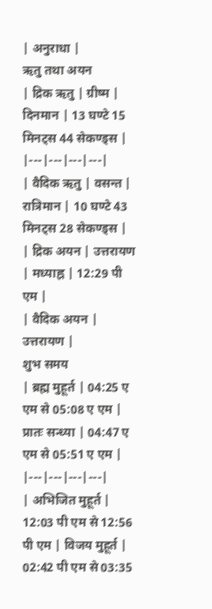| अनुराधा |
ऋतु तथा अयन
| द्रिक ऋतु | ग्रीष्म | दिनमान | 13 घण्टे 15 मिनट्स 44 सेकण्ड्स |
|---|---|---|---|
| वैदिक ऋतु | वसन्त | रात्रिमान | 10 घण्टे 43 मिनट्स 28 सेकण्ड्स |
| द्रिक अयन | उत्तरायण | मध्याह्न | 12:29 पी एम |
| वैदिक अयन | उत्तरायण |
शुभ समय
| ब्रह्म मुहूर्त | 04:25 ए एम से 05:08 ए एम | प्रातः सन्ध्या | 04:47 ए एम से 05:51 ए एम |
|---|---|---|---|
| अभिजित मुहूर्त | 12:03 पी एम से 12:56 पी एम | विजय मुहूर्त | 02:42 पी एम से 03:35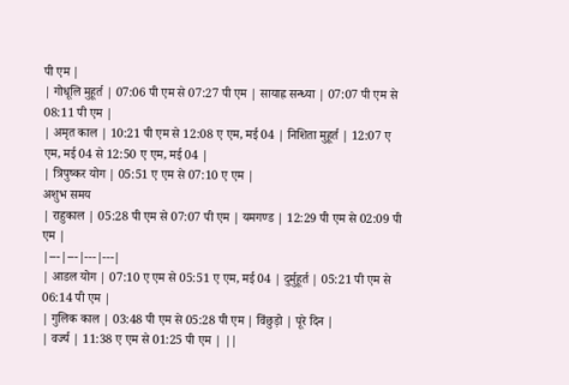पी एम |
| गोधूलि मुहूर्त | 07:06 पी एम से 07:27 पी एम | सायाह्न सन्ध्या | 07:07 पी एम से 08:11 पी एम |
| अमृत काल | 10:21 पी एम से 12:08 ए एम, मई 04 | निशिता मुहूर्त | 12:07 ए एम, मई 04 से 12:50 ए एम, मई 04 |
| त्रिपुष्कर योग | 05:51 ए एम से 07:10 ए एम |
अशुभ समय
| राहुकाल | 05:28 पी एम से 07:07 पी एम | यमगण्ड | 12:29 पी एम से 02:09 पी एम |
|---|---|---|---|
| आडल योग | 07:10 ए एम से 05:51 ए एम, मई 04 | दुर्मुहूर्त | 05:21 पी एम से 06:14 पी एम |
| गुलिक काल | 03:48 पी एम से 05:28 पी एम | विंछुड़ो | पूरे दिन |
| वर्ज्य | 11:38 ए एम से 01:25 पी एम | ||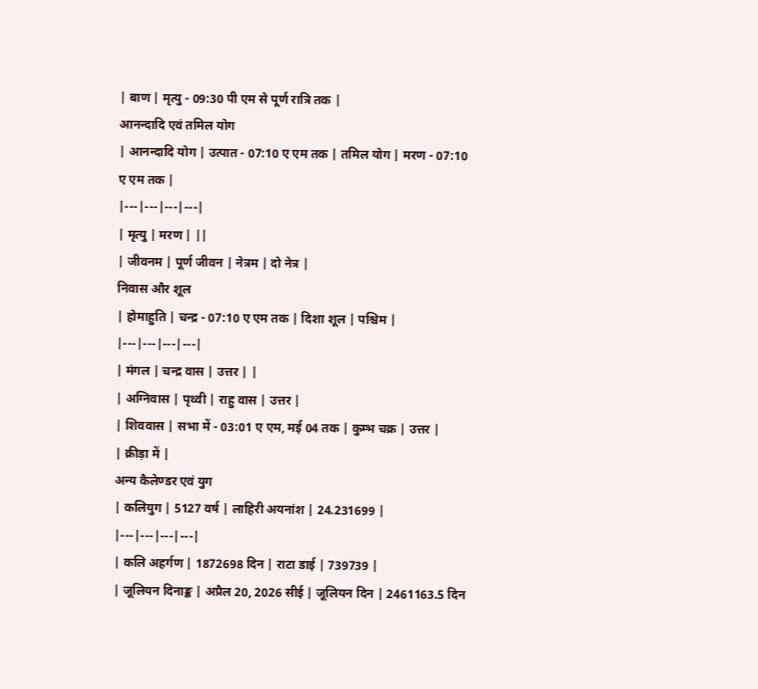| बाण | मृत्यु - 09:30 पी एम से पूर्ण रात्रि तक |
आनन्दादि एवं तमिल योग
| आनन्दादि योग | उत्पात - 07:10 ए एम तक | तमिल योग | मरण - 07:10 ए एम तक |
|---|---|---|---|
| मृत्यु | मरण | ||
| जीवनम | पूर्ण जीवन | नेत्रम | दो नेत्र |
निवास और शूल
| होमाहुति | चन्द्र - 07:10 ए एम तक | दिशा शूल | पश्चिम |
|---|---|---|---|
| मंगल | चन्द्र वास | उत्तर | |
| अग्निवास | पृथ्वी | राहु वास | उत्तर |
| शिववास | सभा में - 03:01 ए एम, मई 04 तक | कुम्भ चक्र | उत्तर |
| क्रीड़ा में |
अन्य कैलेण्डर एवं युग
| कलियुग | 5127 वर्ष | लाहिरी अयनांश | 24.231699 |
|---|---|---|---|
| कलि अहर्गण | 1872698 दिन | राटा डाई | 739739 |
| जूलियन दिनाङ्क | अप्रैल 20, 2026 सीई | जूलियन दिन | 2461163.5 दिन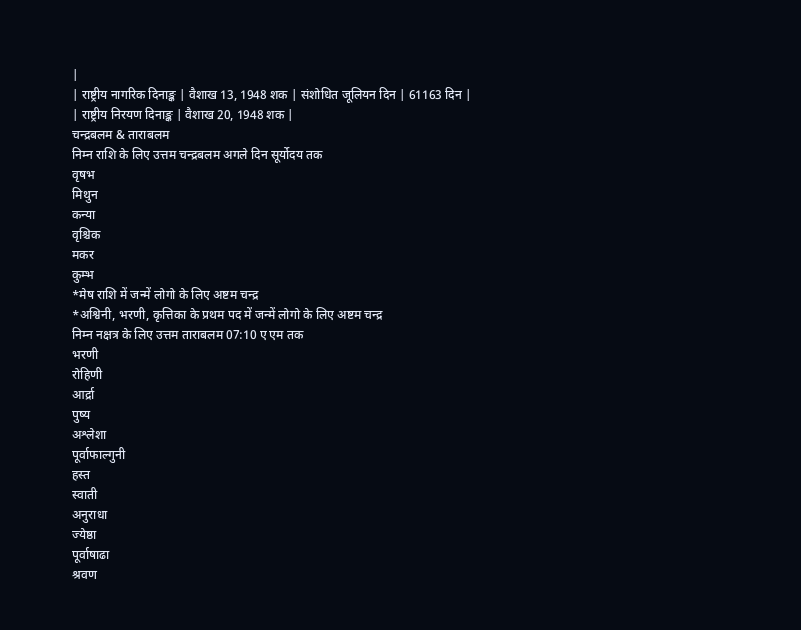|
| राष्ट्रीय नागरिक दिनाङ्क | वैशाख 13, 1948 शक | संशोधित जूलियन दिन | 61163 दिन |
| राष्ट्रीय निरयण दिनाङ्क | वैशाख 20, 1948 शक |
चन्द्रबलम & ताराबलम
निम्न राशि के लिए उत्तम चन्द्रबलम अगले दिन सूर्योदय तक
वृषभ
मिथुन
कन्या
वृश्चिक
मकर
कुम्भ
*मेष राशि में जन्में लोगो के लिए अष्टम चन्द्र
*अश्विनी, भरणी, कृत्तिका के प्रथम पद में जन्में लोगो के लिए अष्टम चन्द्र
निम्न नक्षत्र के लिए उत्तम ताराबलम 07:10 ए एम तक
भरणी
रोहिणी
आर्द्रा
पुष्य
अश्लेशा
पूर्वाफाल्गुनी
हस्त
स्वाती
अनुराधा
ज्येष्ठा
पूर्वाषाढा
श्रवण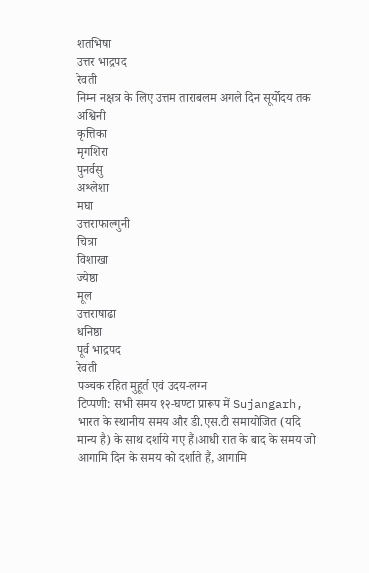शतभिषा
उत्तर भाद्रपद
रेवती
निम्न नक्षत्र के लिए उत्तम ताराबलम अगले दिन सूर्योदय तक
अश्विनी
कृत्तिका
मृगशिरा
पुनर्वसु
अश्लेशा
मघा
उत्तराफाल्गुनी
चित्रा
विशाखा
ज्येष्ठा
मूल
उत्तराषाढा
धनिष्ठा
पूर्व भाद्रपद
रेवती
पञ्चक रहित मुहूर्त एवं उदय-लग्न
टिप्पणी: सभी समय १२-घण्टा प्रारूप में Sujangarh, भारत के स्थानीय समय और डी.एस.टी समायोजित (यदि मान्य है) के साथ दर्शाये गए हैं।आधी रात के बाद के समय जो आगामि दिन के समय को दर्शाते हैं, आगामि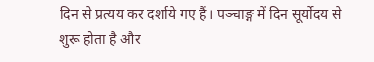दिन से प्रत्यय कर दर्शाये गए हैं। पञ्चाङ्ग में दिन सूर्योदय से शुरू होता है और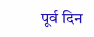पूर्व दिन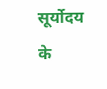सूर्योदय के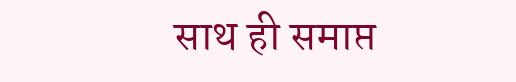साथ ही समाप्त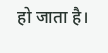हो जाता है।